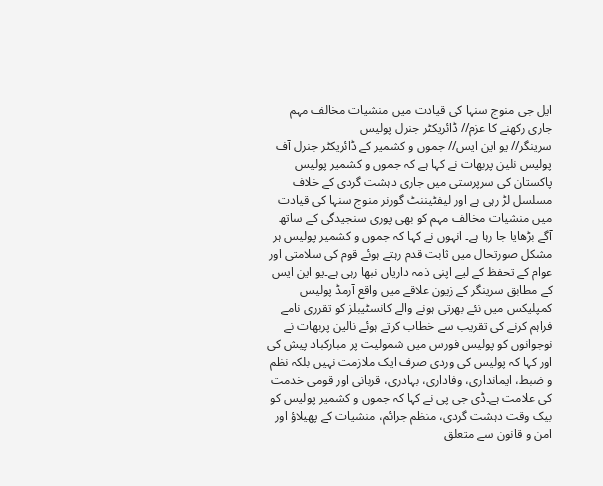ایل جی منوج سنہا کی قیادت میں منشیات مخالف مہم جاری رکھنے کا عزم// ڈائریکٹر جنرل پولیس
سرینگر// یو این ایس// جموں و کشمیر کے ڈائریکٹر جنرل آف پولیس نلین پربھات نے کہا ہے کہ جموں و کشمیر پولیس پاکستان کی سرپرستی میں جاری دہشت گردی کے خلاف مسلسل لڑ رہی ہے اور لیفٹیننٹ گورنر منوج سنہا کی قیادت میں منشیات مخالف مہم کو بھی پوری سنجیدگی کے ساتھ آگے بڑھایا جا رہا ہے۔ انہوں نے کہا کہ جموں و کشمیر پولیس ہر مشکل صورتحال میں ثابت قدم رہتے ہوئے قوم کی سلامتی اور عوام کے تحفظ کے لیے اپنی ذمہ داریاں نبھا رہی ہے۔یو این ایس کے مطابق سرینگر کے زیون علاقے میں واقع آرمڈ پولیس کمپلیکس میں نئے بھرتی ہونے والے کانسٹیبلز کو تقرری نامے فراہم کرنے کی تقریب سے خطاب کرتے ہوئے نالین پربھات نے نوجوانوں کو پولیس فورس میں شمولیت پر مبارکباد پیش کی اور کہا کہ پولیس کی وردی صرف ایک ملازمت نہیں بلکہ نظم و ضبط، ایمانداری، وفاداری، بہادری، قربانی اور قومی خدمت کی علامت ہے۔ڈی جی پی نے کہا کہ جموں و کشمیر پولیس کو بیک وقت دہشت گردی، منظم جرائم، منشیات کے پھیلاؤ اور امن و قانون سے متعلق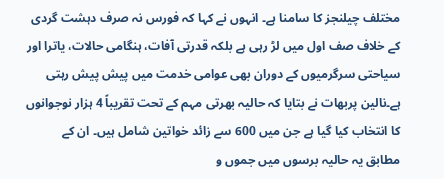مختلف چیلنجز کا سامنا ہے۔ انہوں نے کہا کہ فورس نہ صرف دہشت گردی کے خلاف صف اول میں لڑ رہی ہے بلکہ قدرتی آفات، ہنگامی حالات، یاترا اور سیاحتی سرگرمیوں کے دوران بھی عوامی خدمت میں پیش پیش رہتی ہے۔نالین پربھات نے بتایا کہ حالیہ بھرتی مہم کے تحت تقریباً 4 ہزار نوجوانوں کا انتخاب کیا گیا ہے جن میں 600 سے زائد خواتین شامل ہیں۔ ان کے مطابق یہ حالیہ برسوں میں جموں و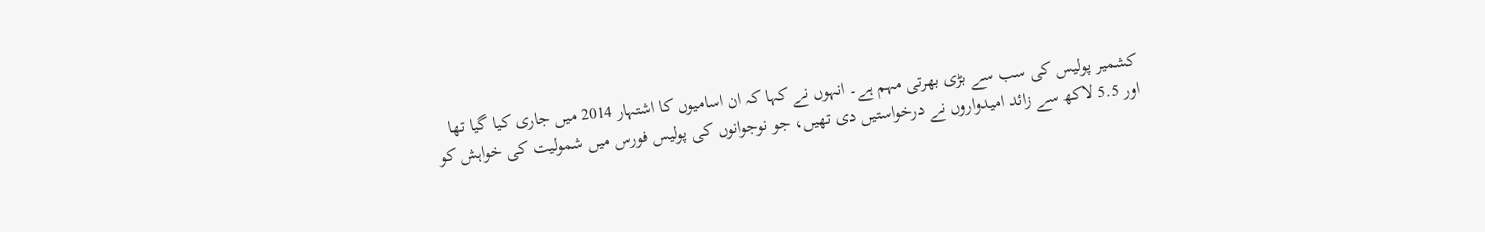کشمیر پولیس کی سب سے بڑی بھرتی مہم ہے۔ انہوں نے کہا کہ ان اسامیوں کا اشتہار 2014 میں جاری کیا گیا تھا اور 5.5 لاکھ سے زائد امیدواروں نے درخواستیں دی تھیں، جو نوجوانوں کی پولیس فورس میں شمولیت کی خواہش کو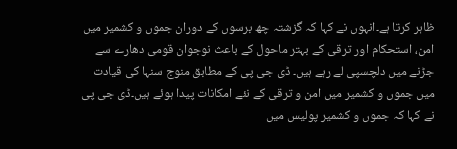ظاہر کرتا ہے۔انہوں نے کہا کہ گزشتہ چھ برسوں کے دوران جموں و کشمیر میں امن، استحکام اور ترقی کے بہتر ماحول کے باعث نوجوان قومی دھارے سے جڑنے میں دلچسپی لے رہے ہیں۔ ڈی جی پی کے مطابق منوج سنہا کی قیادت میں جموں و کشمیر میں امن و ترقی کے نئے امکانات پیدا ہوئے ہیں۔ڈی جی پی نے کہا کہ جموں و کشمیر پولیس میں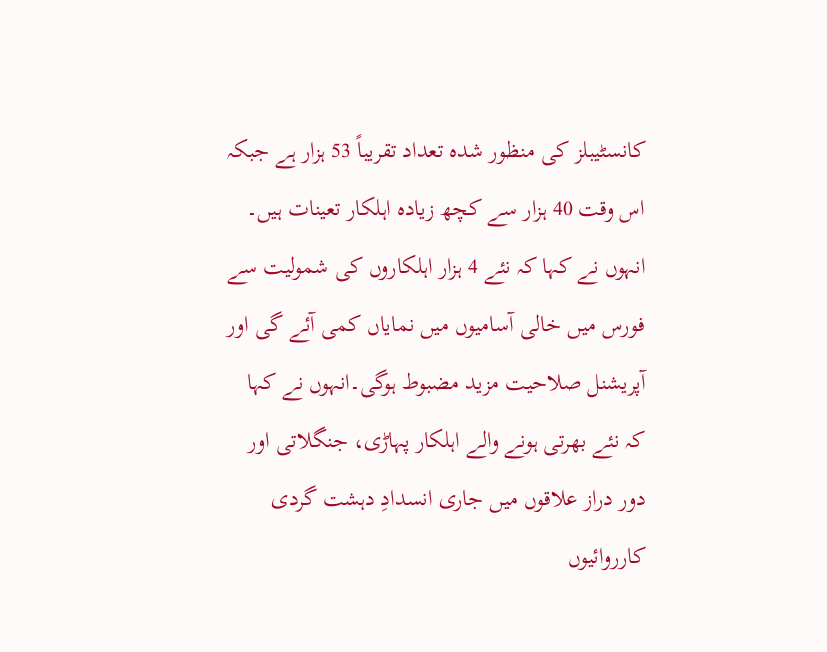کانسٹیبلز کی منظور شدہ تعداد تقریباً 53 ہزار ہے جبکہ اس وقت 40 ہزار سے کچھ زیادہ اہلکار تعینات ہیں۔ انہوں نے کہا کہ نئے 4 ہزار اہلکاروں کی شمولیت سے فورس میں خالی آسامیوں میں نمایاں کمی آئے گی اور آپریشنل صلاحیت مزید مضبوط ہوگی۔انہوں نے کہا کہ نئے بھرتی ہونے والے اہلکار پہاڑی، جنگلاتی اور دور دراز علاقوں میں جاری انسدادِ دہشت گردی کارروائیوں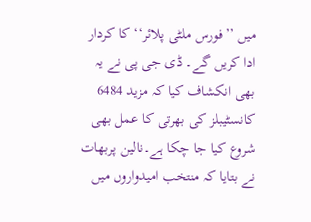میں ’’فورس ملٹی پلائر‘‘ کا کردار ادا کریں گے۔ ڈی جی پی نے یہ بھی انکشاف کیا کہ مزید 6484 کانسٹیبلز کی بھرتی کا عمل بھی شروع کیا جا چکا ہے۔نالین پربھات نے بتایا کہ منتخب امیدواروں میں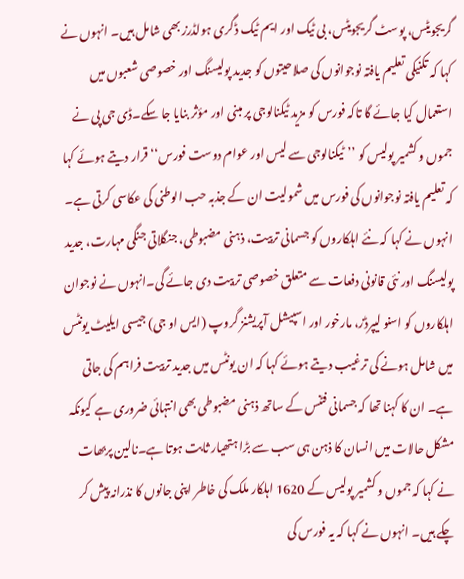گریجویٹس، پوسٹ گریجویٹس، بی ٹیک اور ایم ٹیک ڈگری ہولڈرز بھی شامل ہیں۔ انہوں نے کہا کہ تکنیکی تعلیم یافتہ نوجوانوں کی صلاحیتوں کو جدید پولیسنگ اور خصوصی شعبوں میں استعمال کیا جائے گا تاکہ فورس کو مزید ٹیکنالوجی پر مبنی اور مؤثر بنایا جا سکے۔ڈی جی پی نے جموں و کشمیر پولیس کو ’’ٹیکنالوجی سے لیس اور عوام دوست فورس‘‘ قرار دیتے ہوئے کہا کہ تعلیم یافتہ نوجوانوں کی فورس میں شمولیت ان کے جذبہ حب الوطنی کی عکاسی کرتی ہے۔ انہوں نے کہا کہ نئے اہلکاروں کو جسمانی تربیت، ذہنی مضبوطی، جنگلاتی جنگی مہارت، جدید پولیسنگ اور نئی قانونی دفعات سے متعلق خصوصی تربیت دی جائے گی۔انہوں نے نوجوان اہلکاروں کو اسنو لیپرڈز، مارخور اور اسپیشل آپریشنز گروپ (ایس او جی) جیسی ایلیٹ یونٹس میں شامل ہونے کی ترغیب دیتے ہوئے کہا کہ ان یونٹس میں جدید تربیت فراہم کی جاتی ہے۔ ان کا کہنا تھا کہ جسمانی فٹنس کے ساتھ ذہنی مضبوطی بھی انتہائی ضروری ہے کیونکہ مشکل حالات میں انسان کا ذہن ہی سب سے بڑا ہتھیار ثابت ہوتا ہے۔نالین پربھات نے کہا کہ جموں و کشمیر پولیس کے 1620 اہلکار ملک کی خاطر اپنی جانوں کا نذرانہ پیش کر چکے ہیں۔ انہوں نے کہا کہ یہ فورس کی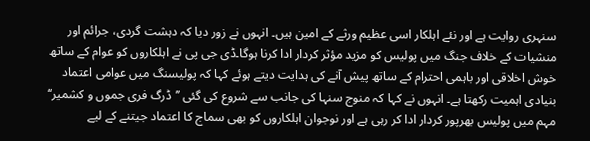سنہری روایت ہے اور نئے اہلکار اسی عظیم ورثے کے امین ہیں۔ انہوں نے زور دیا کہ دہشت گردی، جرائم اور منشیات کے خلاف جنگ میں پولیس کو مزید مؤثر کردار ادا کرنا ہوگا۔ڈی جی پی نے اہلکاروں کو عوام کے ساتھ خوش اخلاقی اور باہمی احترام کے ساتھ پیش آنے کی ہدایت دیتے ہوئے کہا کہ پولیسنگ میں عوامی اعتماد بنیادی اہمیت رکھتا ہے۔ انہوں نے کہا کہ منوج سنہا کی جانب سے شروع کی گئی ’’ڈرگ فری جموں و کشمیر‘‘ مہم میں پولیس بھرپور کردار ادا کر رہی ہے اور نوجوان اہلکاروں کو بھی سماج کا اعتماد جیتنے کے لیے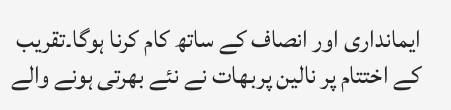ایمانداری اور انصاف کے ساتھ کام کرنا ہوگا۔تقریب کے اختتام پر نالین پربھات نے نئے بھرتی ہونے والے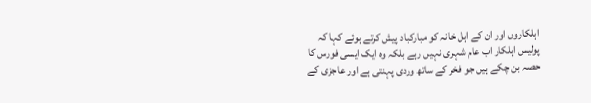اہلکاروں اور ان کے اہل خانہ کو مبارکباد پیش کرتے ہوئے کہا کہ پولیس اہلکار اب عام شہری نہیں رہے بلکہ وہ ایک ایسی فورس کا حصہ بن چکے ہیں جو فخر کے ساتھ وردی پہنتی ہے اور عاجزی کے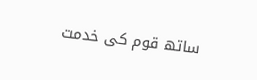ساتھ قوم کی خدمت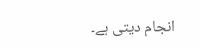انجام دیتی ہے۔